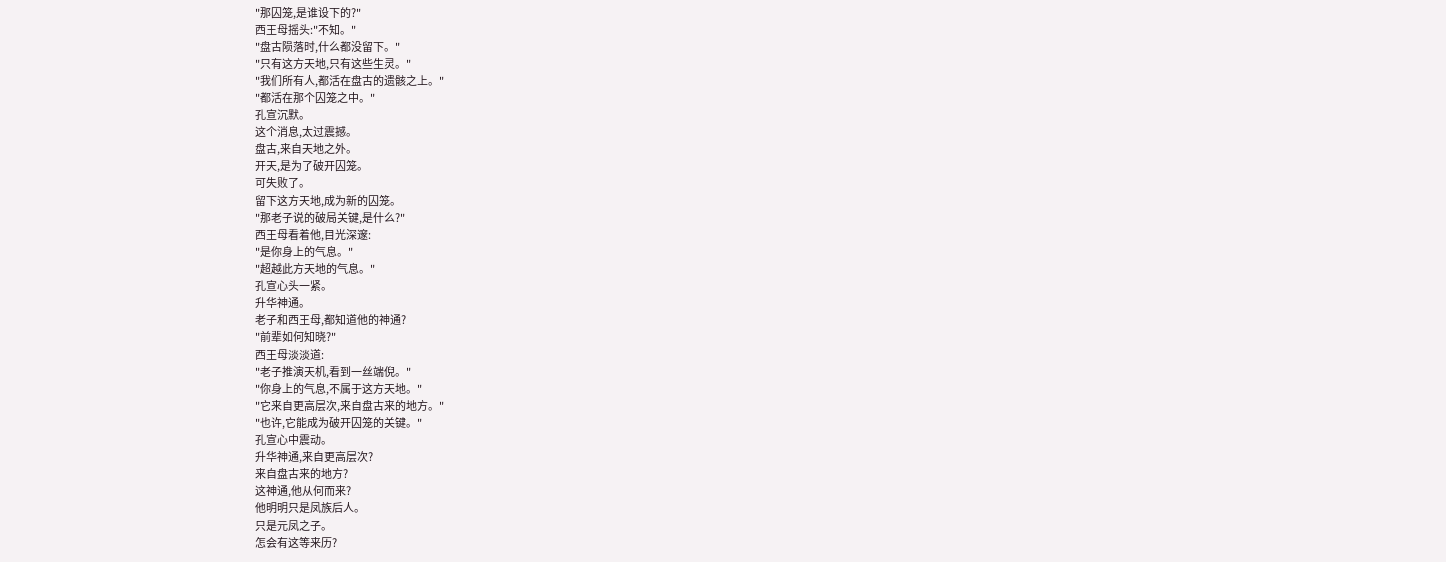"那囚笼,是谁设下的?"
西王母摇头:"不知。"
"盘古陨落时,什么都没留下。"
"只有这方天地,只有这些生灵。"
"我们所有人,都活在盘古的遗骸之上。"
"都活在那个囚笼之中。"
孔宣沉默。
这个消息,太过震撼。
盘古,来自天地之外。
开天,是为了破开囚笼。
可失败了。
留下这方天地,成为新的囚笼。
"那老子说的破局关键,是什么?"
西王母看着他,目光深邃:
"是你身上的气息。"
"超越此方天地的气息。"
孔宣心头一紧。
升华神通。
老子和西王母,都知道他的神通?
"前辈如何知晓?"
西王母淡淡道:
"老子推演天机,看到一丝端倪。"
"你身上的气息,不属于这方天地。"
"它来自更高层次,来自盘古来的地方。"
"也许,它能成为破开囚笼的关键。"
孔宣心中震动。
升华神通,来自更高层次?
来自盘古来的地方?
这神通,他从何而来?
他明明只是凤族后人。
只是元凤之子。
怎会有这等来历?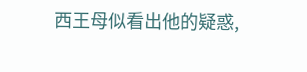西王母似看出他的疑惑,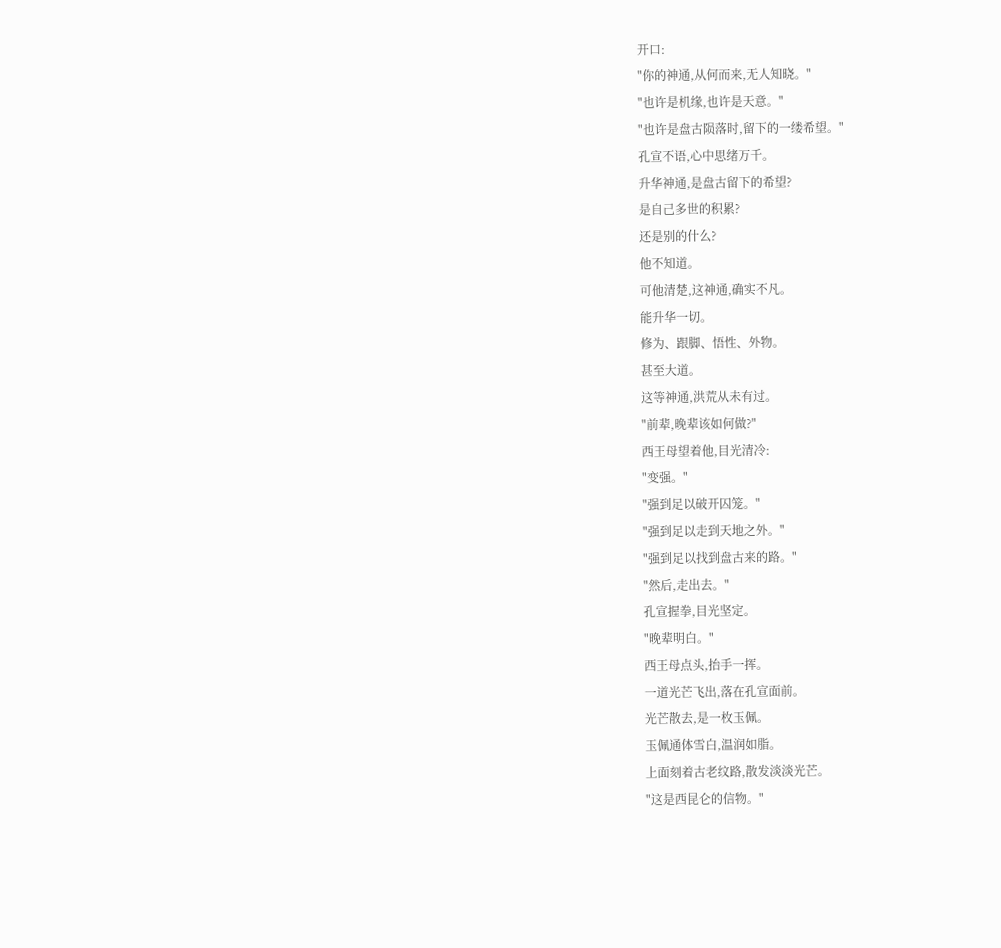开口:
"你的神通,从何而来,无人知晓。"
"也许是机缘,也许是天意。"
"也许是盘古陨落时,留下的一缕希望。"
孔宣不语,心中思绪万千。
升华神通,是盘古留下的希望?
是自己多世的积累?
还是别的什么?
他不知道。
可他清楚,这神通,确实不凡。
能升华一切。
修为、跟脚、悟性、外物。
甚至大道。
这等神通,洪荒从未有过。
"前辈,晚辈该如何做?"
西王母望着他,目光清冷:
"变强。"
"强到足以破开囚笼。"
"强到足以走到天地之外。"
"强到足以找到盘古来的路。"
"然后,走出去。"
孔宣握拳,目光坚定。
"晚辈明白。"
西王母点头,抬手一挥。
一道光芒飞出,落在孔宣面前。
光芒散去,是一枚玉佩。
玉佩通体雪白,温润如脂。
上面刻着古老纹路,散发淡淡光芒。
"这是西昆仑的信物。"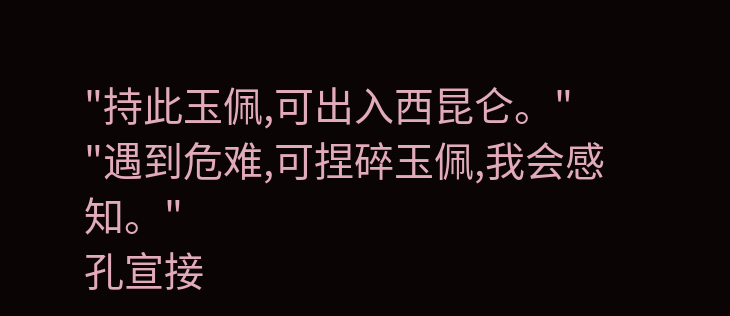"持此玉佩,可出入西昆仑。"
"遇到危难,可捏碎玉佩,我会感知。"
孔宣接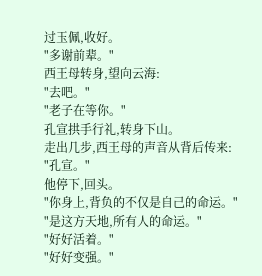过玉佩,收好。
"多谢前辈。"
西王母转身,望向云海:
"去吧。"
"老子在等你。"
孔宣拱手行礼,转身下山。
走出几步,西王母的声音从背后传来:
"孔宣。"
他停下,回头。
"你身上,背负的不仅是自己的命运。"
"是这方天地,所有人的命运。"
"好好活着。"
"好好变强。"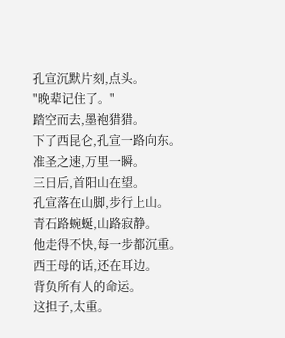孔宣沉默片刻,点头。
"晚辈记住了。"
踏空而去,墨袍猎猎。
下了西昆仑,孔宣一路向东。
准圣之速,万里一瞬。
三日后,首阳山在望。
孔宣落在山脚,步行上山。
青石路蜿蜒,山路寂静。
他走得不快,每一步都沉重。
西王母的话,还在耳边。
背负所有人的命运。
这担子,太重。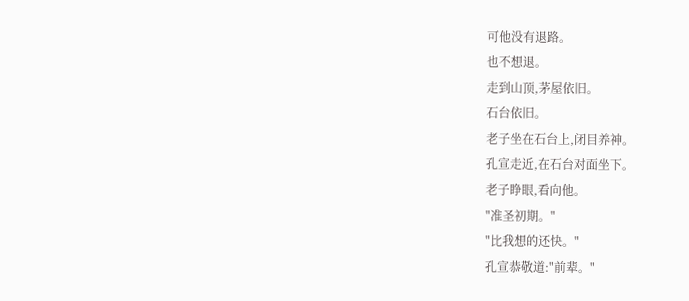可他没有退路。
也不想退。
走到山顶,茅屋依旧。
石台依旧。
老子坐在石台上,闭目养神。
孔宣走近,在石台对面坐下。
老子睁眼,看向他。
"准圣初期。"
"比我想的还快。"
孔宣恭敬道:"前辈。"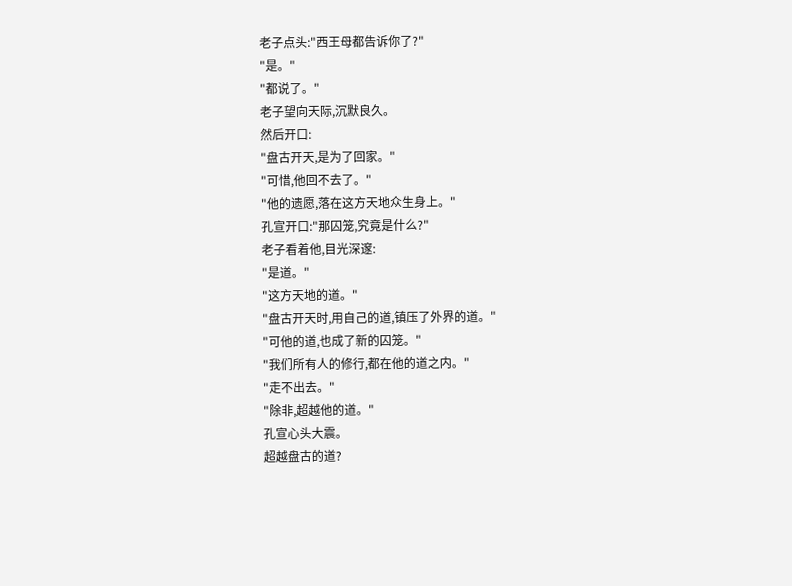老子点头:"西王母都告诉你了?"
"是。"
"都说了。"
老子望向天际,沉默良久。
然后开口:
"盘古开天,是为了回家。"
"可惜,他回不去了。"
"他的遗愿,落在这方天地众生身上。"
孔宣开口:"那囚笼,究竟是什么?"
老子看着他,目光深邃:
"是道。"
"这方天地的道。"
"盘古开天时,用自己的道,镇压了外界的道。"
"可他的道,也成了新的囚笼。"
"我们所有人的修行,都在他的道之内。"
"走不出去。"
"除非,超越他的道。"
孔宣心头大震。
超越盘古的道?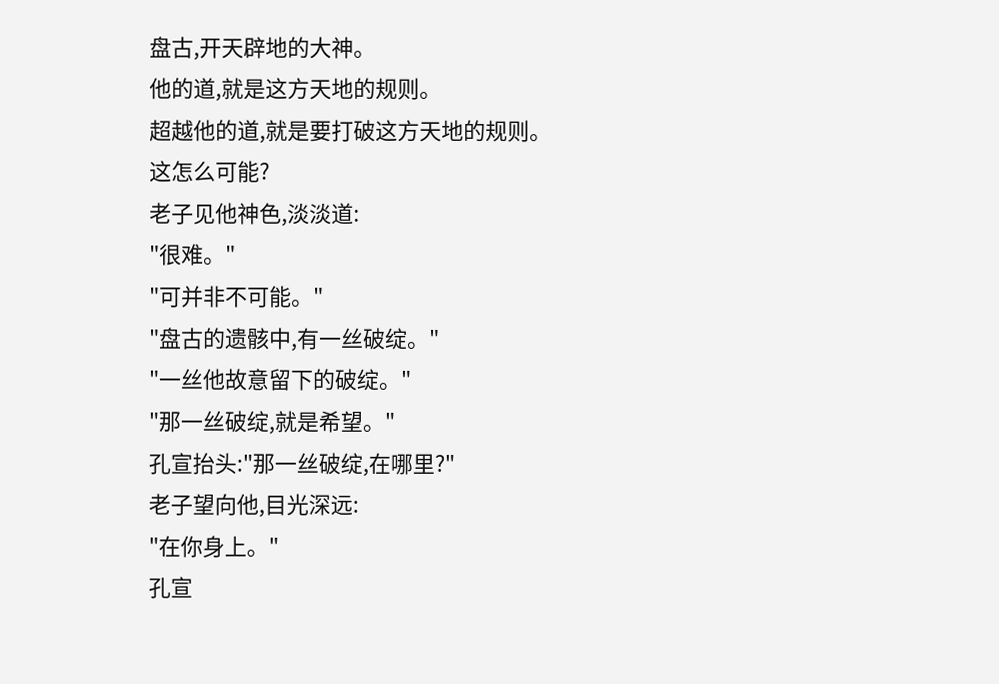盘古,开天辟地的大神。
他的道,就是这方天地的规则。
超越他的道,就是要打破这方天地的规则。
这怎么可能?
老子见他神色,淡淡道:
"很难。"
"可并非不可能。"
"盘古的遗骸中,有一丝破绽。"
"一丝他故意留下的破绽。"
"那一丝破绽,就是希望。"
孔宣抬头:"那一丝破绽,在哪里?"
老子望向他,目光深远:
"在你身上。"
孔宣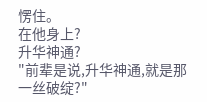愣住。
在他身上?
升华神通?
"前辈是说,升华神通,就是那一丝破绽?"